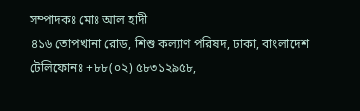সম্পাদকঃ মোঃ আল হাদী
৪১৬ তোপখানা রোড, শিশু কল্যাণ পরিষদ, ঢাকা, বাংলাদেশ
টেলিফোনঃ +৮৮(০২) ৫৮৩১২৯৫৮,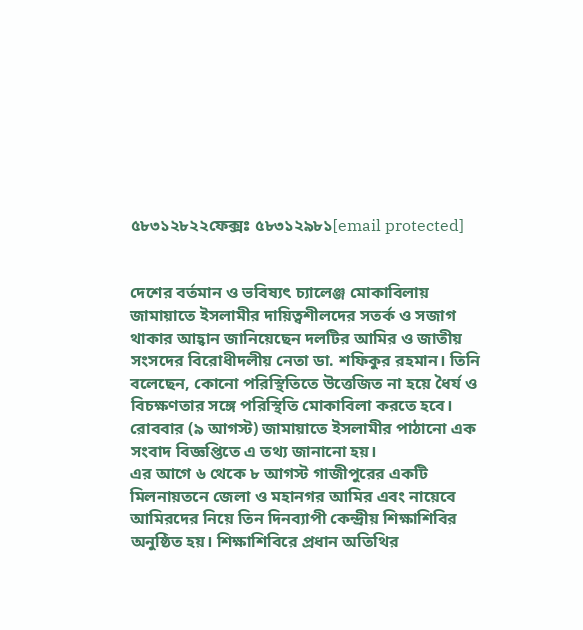৫৮৩১২৮২২ফেক্সঃ ৫৮৩১২৯৮১[email protected]


দেশের বর্তমান ও ভবিষ্যৎ চ্যালেঞ্জ মোকাবিলায় জামায়াতে ইসলামীর দায়িত্বশীলদের সতর্ক ও সজাগ থাকার আহ্বান জানিয়েছেন দলটির আমির ও জাতীয় সংসদের বিরোধীদলীয় নেতা ডা. শফিকুর রহমান। তিনি বলেছেন, কোনো পরিস্থিতিতে উত্তেজিত না হয়ে ধৈর্য ও বিচক্ষণতার সঙ্গে পরিস্থিতি মোকাবিলা করতে হবে।
রোববার (৯ আগস্ট) জামায়াতে ইসলামীর পাঠানো এক সংবাদ বিজ্ঞপ্তিতে এ তথ্য জানানো হয়।
এর আগে ৬ থেকে ৮ আগস্ট গাজীপুরের একটি মিলনায়তনে জেলা ও মহানগর আমির এবং নায়েবে আমিরদের নিয়ে তিন দিনব্যাপী কেন্দ্রীয় শিক্ষাশিবির অনুষ্ঠিত হয়। শিক্ষাশিবিরে প্রধান অতিথির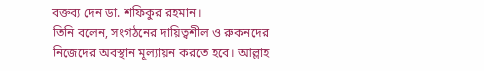বক্তব্য দেন ডা. শফিকুর রহমান।
তিনি বলেন, সংগঠনের দায়িত্বশীল ও রুকনদের নিজেদের অবস্থান মূল্যায়ন করতে হবে। আল্লাহ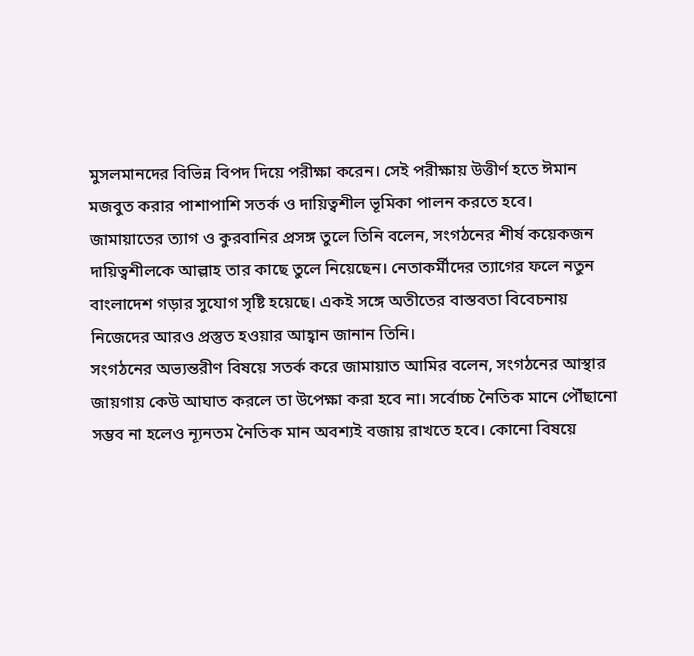মুসলমানদের বিভিন্ন বিপদ দিয়ে পরীক্ষা করেন। সেই পরীক্ষায় উত্তীর্ণ হতে ঈমান মজবুত করার পাশাপাশি সতর্ক ও দায়িত্বশীল ভূমিকা পালন করতে হবে।
জামায়াতের ত্যাগ ও কুরবানির প্রসঙ্গ তুলে তিনি বলেন, সংগঠনের শীর্ষ কয়েকজন দায়িত্বশীলকে আল্লাহ তার কাছে তুলে নিয়েছেন। নেতাকর্মীদের ত্যাগের ফলে নতুন বাংলাদেশ গড়ার সুযোগ সৃষ্টি হয়েছে। একই সঙ্গে অতীতের বাস্তবতা বিবেচনায় নিজেদের আরও প্রস্তুত হওয়ার আহ্বান জানান তিনি।
সংগঠনের অভ্যন্তরীণ বিষয়ে সতর্ক করে জামায়াত আমির বলেন, সংগঠনের আস্থার জায়গায় কেউ আঘাত করলে তা উপেক্ষা করা হবে না। সর্বোচ্চ নৈতিক মানে পৌঁছানো সম্ভব না হলেও ন্যূনতম নৈতিক মান অবশ্যই বজায় রাখতে হবে। কোনো বিষয়ে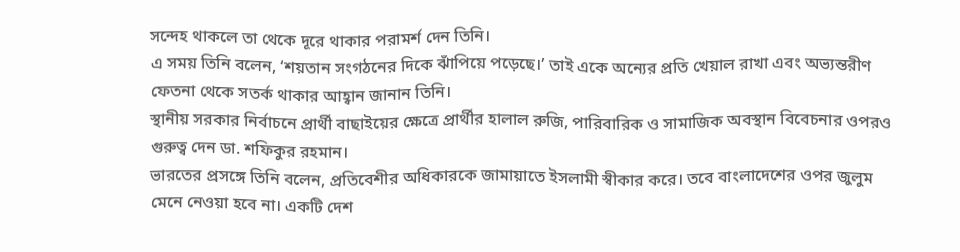সন্দেহ থাকলে তা থেকে দূরে থাকার পরামর্শ দেন তিনি।
এ সময় তিনি বলেন, ‘শয়তান সংগঠনের দিকে ঝাঁপিয়ে পড়েছে।’ তাই একে অন্যের প্রতি খেয়াল রাখা এবং অভ্যন্তরীণ ফেতনা থেকে সতর্ক থাকার আহ্বান জানান তিনি।
স্থানীয় সরকার নির্বাচনে প্রার্থী বাছাইয়ের ক্ষেত্রে প্রার্থীর হালাল রুজি, পারিবারিক ও সামাজিক অবস্থান বিবেচনার ওপরও গুরুত্ব দেন ডা. শফিকুর রহমান।
ভারতের প্রসঙ্গে তিনি বলেন, প্রতিবেশীর অধিকারকে জামায়াতে ইসলামী স্বীকার করে। তবে বাংলাদেশের ওপর জুলুম মেনে নেওয়া হবে না। একটি দেশ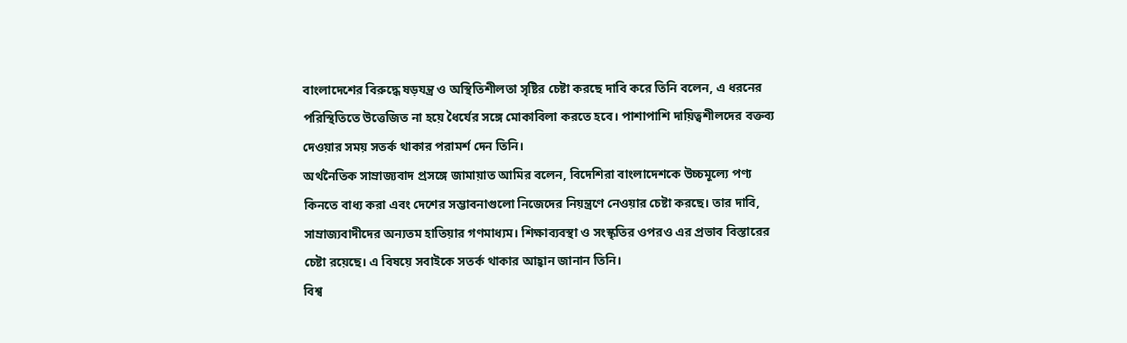বাংলাদেশের বিরুদ্ধে ষড়যন্ত্র ও অস্থিতিশীলতা সৃষ্টির চেষ্টা করছে দাবি করে তিনি বলেন, এ ধরনের পরিস্থিতিতে উত্তেজিত না হয়ে ধৈর্যের সঙ্গে মোকাবিলা করতে হবে। পাশাপাশি দায়িত্বশীলদের বক্তব্য দেওয়ার সময় সতর্ক থাকার পরামর্শ দেন তিনি।
অর্থনৈতিক সাম্রাজ্যবাদ প্রসঙ্গে জামায়াত আমির বলেন, বিদেশিরা বাংলাদেশকে উচ্চমূল্যে পণ্য কিনতে বাধ্য করা এবং দেশের সম্ভাবনাগুলো নিজেদের নিয়ন্ত্রণে নেওয়ার চেষ্টা করছে। তার দাবি, সাম্রাজ্যবাদীদের অন্যতম হাতিয়ার গণমাধ্যম। শিক্ষাব্যবস্থা ও সংস্কৃতির ওপরও এর প্রভাব বিস্তারের চেষ্টা রয়েছে। এ বিষয়ে সবাইকে সতর্ক থাকার আহ্বান জানান তিনি।
বিশ্ব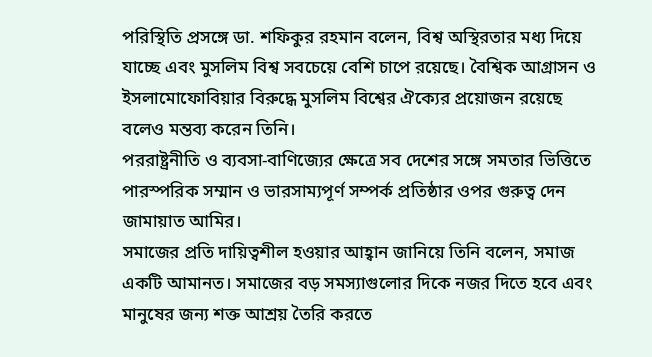পরিস্থিতি প্রসঙ্গে ডা. শফিকুর রহমান বলেন, বিশ্ব অস্থিরতার মধ্য দিয়ে যাচ্ছে এবং মুসলিম বিশ্ব সবচেয়ে বেশি চাপে রয়েছে। বৈশ্বিক আগ্রাসন ও ইসলামোফোবিয়ার বিরুদ্ধে মুসলিম বিশ্বের ঐক্যের প্রয়োজন রয়েছে বলেও মন্তব্য করেন তিনি।
পররাষ্ট্রনীতি ও ব্যবসা-বাণিজ্যের ক্ষেত্রে সব দেশের সঙ্গে সমতার ভিত্তিতে পারস্পরিক সম্মান ও ভারসাম্যপূর্ণ সম্পর্ক প্রতিষ্ঠার ওপর গুরুত্ব দেন জামায়াত আমির।
সমাজের প্রতি দায়িত্বশীল হওয়ার আহ্বান জানিয়ে তিনি বলেন, সমাজ একটি আমানত। সমাজের বড় সমস্যাগুলোর দিকে নজর দিতে হবে এবং মানুষের জন্য শক্ত আশ্রয় তৈরি করতে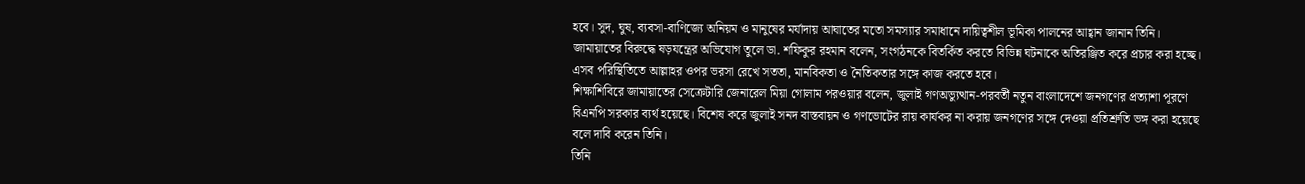হবে। সুদ, ঘুষ, ব্যবসা-বাণিজ্যে অনিয়ম ও মানুষের মর্যাদায় আঘাতের মতো সমস্যার সমাধানে দায়িত্বশীল ভূমিকা পালনের আহ্বান জানান তিনি।
জামায়াতের বিরুদ্ধে ষড়যন্ত্রের অভিযোগ তুলে ডা. শফিকুর রহমান বলেন, সংগঠনকে বিতর্কিত করতে বিভিন্ন ঘটনাকে অতিরঞ্জিত করে প্রচার করা হচ্ছে। এসব পরিস্থিতিতে আল্লাহর ওপর ভরসা রেখে সততা, মানবিকতা ও নৈতিকতার সঙ্গে কাজ করতে হবে।
শিক্ষাশিবিরে জামায়াতের সেক্রেটারি জেনারেল মিয়া গোলাম পরওয়ার বলেন, জুলাই গণঅভ্যুত্থান-পরবর্তী নতুন বাংলাদেশে জনগণের প্রত্যাশা পূরণে বিএনপি সরকার ব্যর্থ হয়েছে। বিশেষ করে জুলাই সনদ বাস্তবায়ন ও গণভোটের রায় কার্যকর না করায় জনগণের সঙ্গে দেওয়া প্রতিশ্রুতি ভঙ্গ করা হয়েছে বলে দাবি করেন তিনি।
তিনি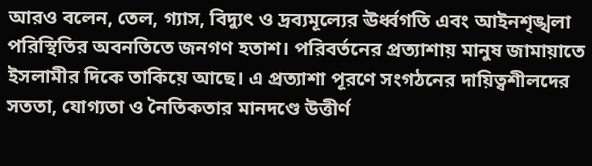আরও বলেন, তেল, গ্যাস, বিদ্যুৎ ও দ্রব্যমূল্যের ঊর্ধ্বগতি এবং আইনশৃঙ্খলা পরিস্থিতির অবনতিতে জনগণ হতাশ। পরিবর্তনের প্রত্যাশায় মানুষ জামায়াতে ইসলামীর দিকে তাকিয়ে আছে। এ প্রত্যাশা পূরণে সংগঠনের দায়িত্বশীলদের সততা, যোগ্যতা ও নৈতিকতার মানদণ্ডে উত্তীর্ণ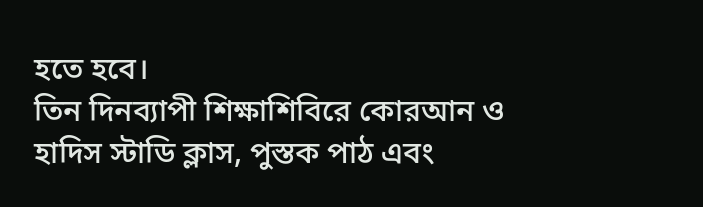হতে হবে।
তিন দিনব্যাপী শিক্ষাশিবিরে কোরআন ও হাদিস স্টাডি ক্লাস, পুস্তক পাঠ এবং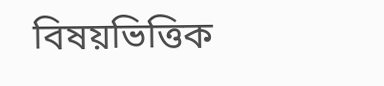বিষয়ভিত্তিক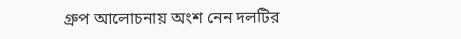গ্রুপ আলোচনায় অংশ নেন দলটির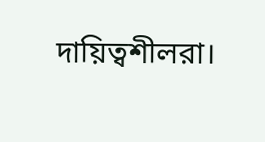দায়িত্বশীলরা।